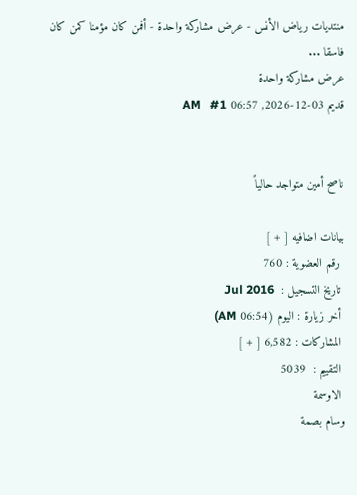منتديات رياض الأنس - عرض مشاركة واحدة - أفمن كان مؤمنا كمن كان فاسقا ...
عرض مشاركة واحدة
قديم 03-12-2026, 06:57 AM   #1


ناصح أمين متواجد حالياً

بيانات اضافيه [ + ]
 رقم العضوية : 760
 تاريخ التسجيل :  Jul 2016
 أخر زيارة : اليوم (06:54 AM)
 المشاركات : 6,582 [ + ]
 التقييم :  5039
 الاوسمة
وسام بصمة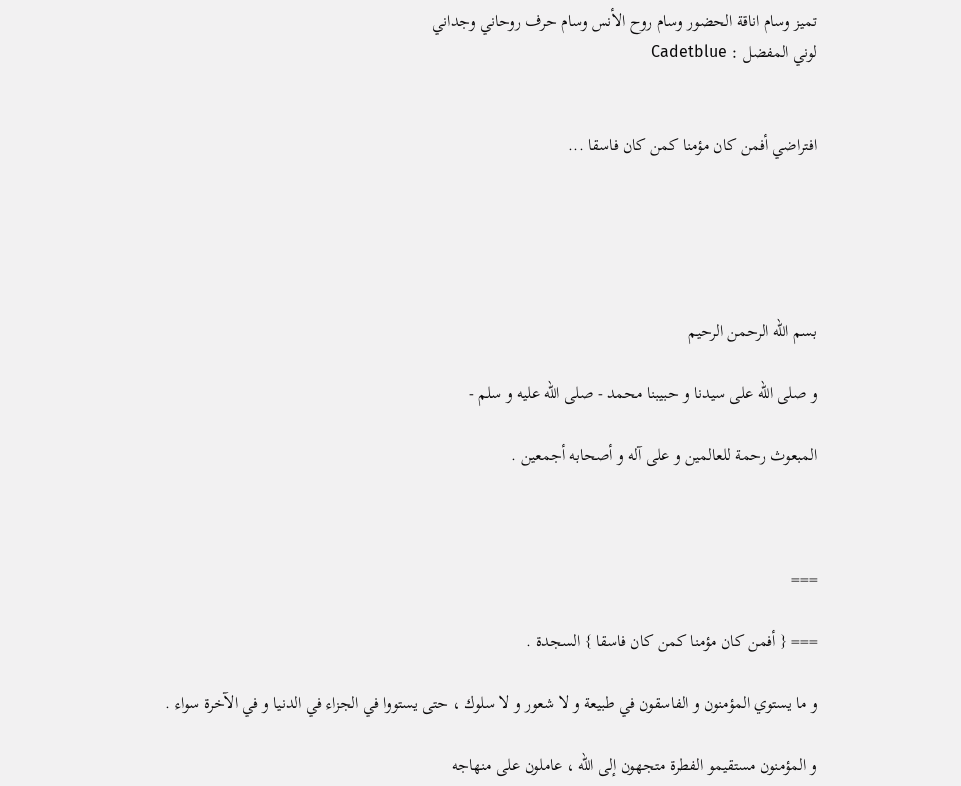تميز وسام اناقة الحضور وسام روح الأنس وسام حرف روحاني وجداني
لوني المفضل : Cadetblue


افتراضي أفمن كان مؤمنا كمن كان فاسقا ...





بسم الله الرحمن الرحيم

و صلى الله على سيدنا و حبيبنا محمد - صلى الله عليه و سلم -

المبعوث رحمة للعالمين و على آله و أصحابه أجمعين .



===

=== { أفمن كان مؤمنا كمن كان فاسقا } السجدة .

و ما يستوي المؤمنون و الفاسقون في طبيعة و لا شعور و لا سلوك ، حتى يستووا في الجزاء في الدنيا و في الآخرة سواء .

و المؤمنون مستقيمو الفطرة متجهون إلى الله ، عاملون على منهاجه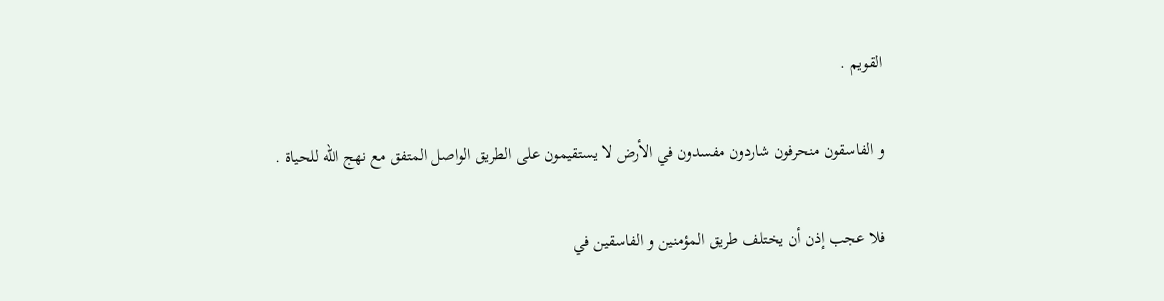القويم .

و الفاسقون منحرفون شاردون مفسدون في الأرض لا يستقيمون على الطريق الواصل المتفق مع نهج الله للحياة .

فلا عجب إذن أن يختلف طريق المؤمنين و الفاسقين في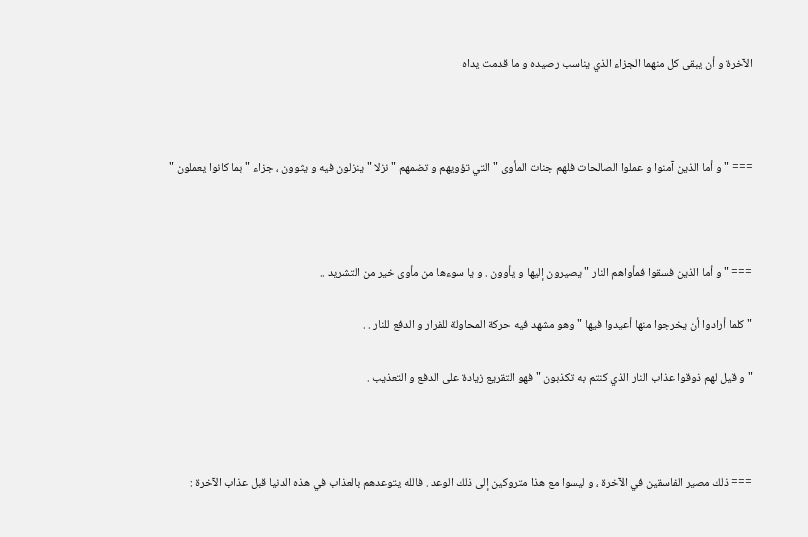الآخرة و أن يبقى كل منهما الجزاء الذي يناسب رصيده و ما قدمت يداه



=== " و أما الذين آمنوا و عملوا الصالحات فلهم جنات المأوى " التي تؤويهم و تضمهم " نزلا " ينزلون فيه و يثوون ، جزاء " بما كانوا يعملون "



=== " و أما الذين فسقوا فمأواهم النار " يصيرون إليها و يأوون . و يا سوءها من مأوى خير من التشريد ..

" كلما أرادوا أن يخرجوا منها أعيدوا فيها " وهو مشهد فيه حركة المحاولة للفرار و الدفع للنار . .

" و قيل لهم ذوقوا عذاب النار الذي كنتم به تكذبون " فهو التقريع زيادة على الدفع و التعذيب .



=== ذلك مصير الفاسقين في الآخرة ، و ليسوا مع هذا متروكين إلى ذلك الوعد . فالله يتوعدهم بالعذاب في هذه الدنيا قبل عذاب الآخرة :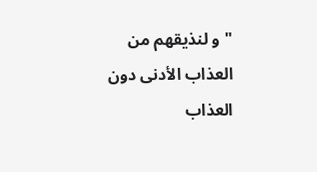" و لنذيقهم من العذاب الأدنى دون العذاب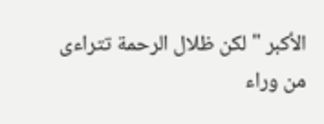الأكبر " لكن ظلال الرحمة تتراءى من وراء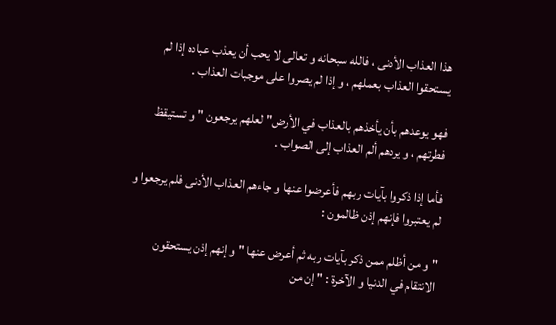هذا العذاب الأدنى ، فالله سبحانه و تعالى لا يحب أن يعذب عباده إذا لم يستحقوا العذاب بعملهم ، و إذا لم يصروا على موجبات العذاب .

فهو يوعدهم بأن يأخذهم بالعذاب في الأرض" لعلهم يرجعون " و تستيقظ فطرتهم ، و يردهم ألم العذاب إلى الصواب .

فأما إذا ذكروا بآيات ربهم فأعرضوا عنها و جاءهم العذاب الأدنى فلم يرجعوا و لم يعتبروا فإنهم إذن ظالمون :

" و من أظلم ممن ذكر بآيات ربه ثم أعرض عنها " و إنهم إذن يستحقون الانتقام في الدنيا و الآخرة : " إن من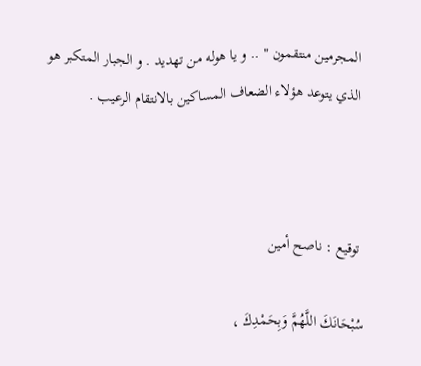المجرمين منتقمون " .. و يا هوله من تهديد . و الجبار المتكبر هو الذي يتوعد هؤلاء الضعاف المساكين بالانتقام الرعيب .



 توقيع : ناصح أمين

سُبْحَانَكَ اللَّهُمَّ وَبِحَمْدِكَ ،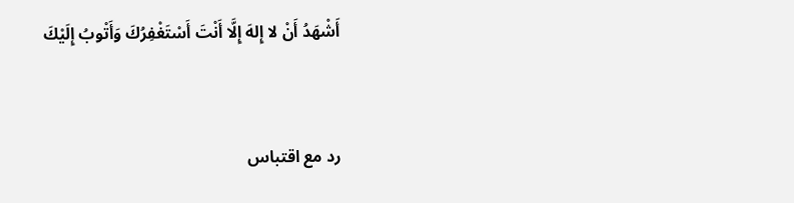أَشْهَدُ أَنْ لا إِلهَ إِلَّا أَنْتَ أَسْتَغْفِرُكَ وَأَتْوبُ إِلَيْكَ


رد مع اقتباس